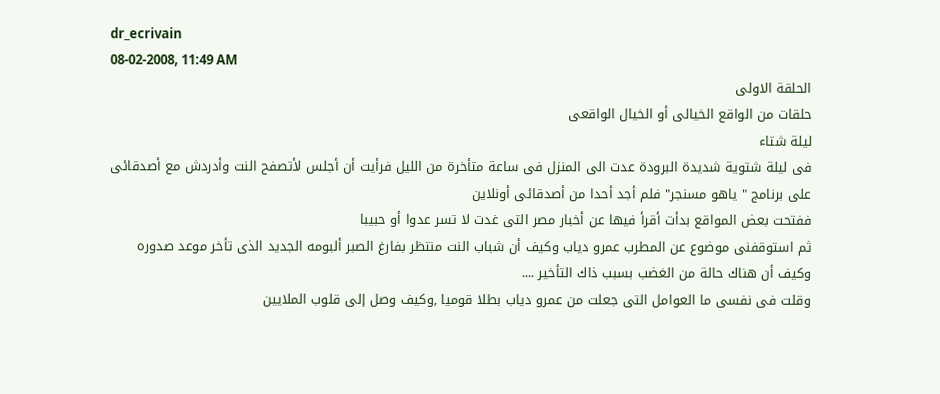dr_ecrivain
08-02-2008, 11:49 AM
الحلقة الاولى
حلقات من الواقع الخيالى أو الخيال الواقعى
ليلة شتاء
فى ليلة شتوية شديدة البرودة عدت الى المنزل فى ساعة متأخرة من الليل فرأيت أن أجلس لأتصفح النت وأدردش مع أصدقائى على برنامج " ياهو مسنجر" فلم أجد أحدا من أصدقائى أونلاين
ففتحت بعض المواقع بدأت أقرأ فيها عن أخبار مصر التى غدت لا تسر عدوا أو حبيبا
ثم استوقفنى موضوع عن المطرب عمرو دياب وكيف أن شباب النت منتظر بفارغ الصبر ألبومه الجديد الذى تأخر موعد صدوره وكيف أن هناك حالة من الغضب بسبب ذاك التأخير ....
وقلت فى نفسى ما العوامل التى جعلت من عمرو دياب بطلا قوميا ,وكيف وصل إلى قلوب الملايين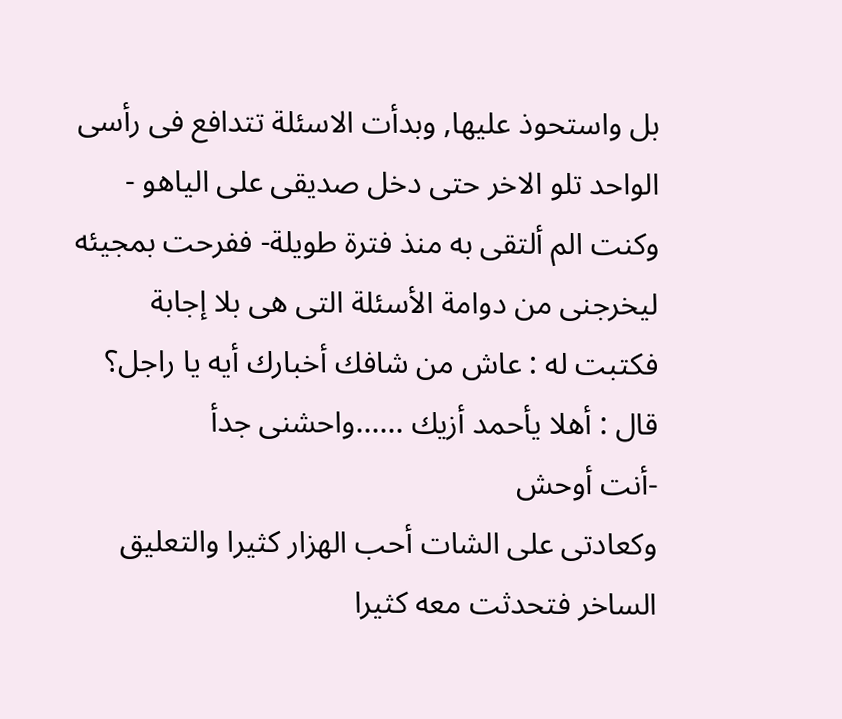بل واستحوذ عليها, وبدأت الاسئلة تتدافع فى رأسى الواحد تلو الاخر حتى دخل صديقى على الياهو - وكنت الم ألتقى به منذ فترة طويلة- ففرحت بمجيئه ليخرجنى من دوامة الأسئلة التى هى بلا إجابة
فكتبت له : عاش من شافك أخبارك أيه يا راجل؟
قال : أهلا يأحمد أزيك ......واحشنى جدأ
-أنت أوحش
وكعادتى على الشات أحب الهزار كثيرا والتعليق الساخر فتحدثت معه كثيرا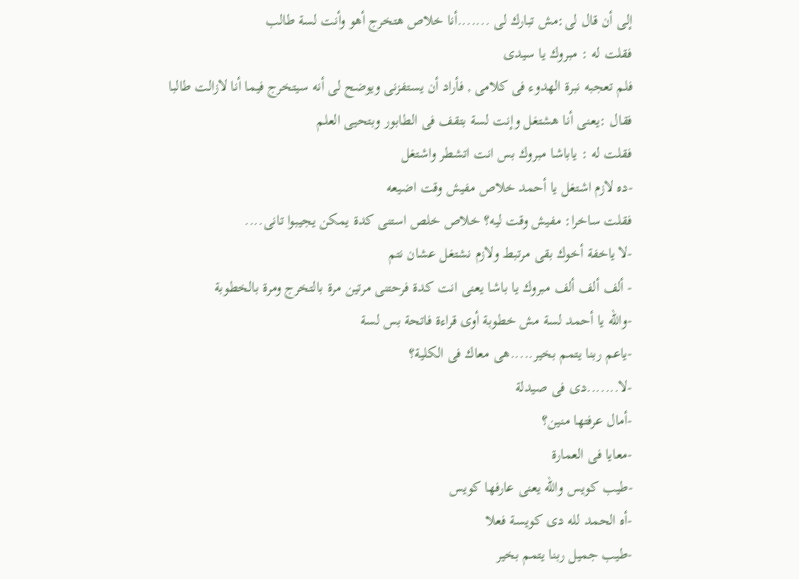إلى أن قال لى:مش تبارك لى .......أنا خلاص هتخرج أهو وأنت لسة طالب
فقلت له : مبروك يا سيدى
فلم تعجبه نبرة الهدوء فى كلامى , فأراد أن يستفزنى ويوضح لى أنه سيتخرج فيما أنا لازالت طالبا
فقال :يعنى أنا هشتغل وإنت لسة بتقف فى الطابور وبتحيى العلم
فقلت له : ياباشا مبروك بس انت اتشطر واشتغل
-ده لازم اشتغل يا أحمد خلاص مفيش وقت اضيعه
فقلت ساخرا: مفيش وقت ليه؟ خلاص خلص استنى كدة يمكن يجيبوا تانى....
-لا ياخفة أخوك بقى مرتبط ولازم نشتغل عشان نتم
- ألف ألف ألف مبروك يا باشا يعنى انت كدة فرحتنى مرتين مرة بالتخرج ومرة بالخطوبة
-والله يا أحمد لسة مش خطوبة أوى قراءة فاتحة بس لسة
-ياعم ربنا يتمم بخير.....هى معاك فى الكلية؟
-لا.......دى فى صيدلة
-أمال عرفتها منين؟
-معايا فى العمارة
-طيب كويس والله يعنى عارفها كويس
-أه الحمد لله دى كويسة فعلا
-طيب جميل ربنا يتمم بخير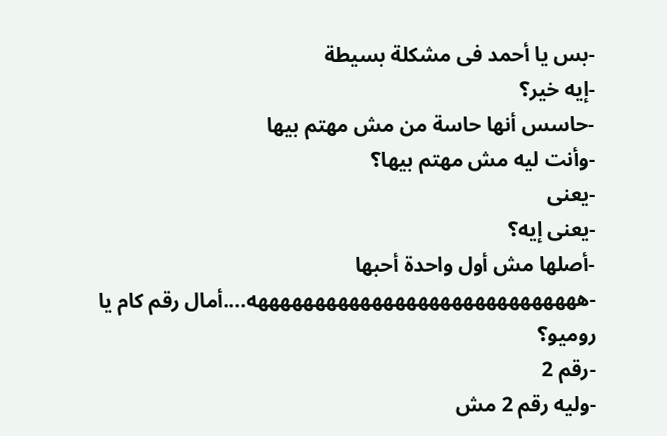-بس يا أحمد فى مشكلة بسيطة
-إيه خير؟
-حاسس أنها حاسة من مش مهتم بيها
-وأنت ليه مش مهتم بيها؟
-يعنى
-يعنى إيه؟
-أصلها مش أول واحدة أحبها
-هههههههههههههههههههههههههههههه....أمال رقم كام يا روميو؟
-رقم 2
-وليه رقم 2 مش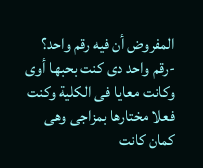المفروض أن فيه رقم واحد؟
-رقم واحد دى كنت بحبها أوى وكانت معايا فى الكلية وكنت فعلا مختارها بمزاجى وهى كمان كانت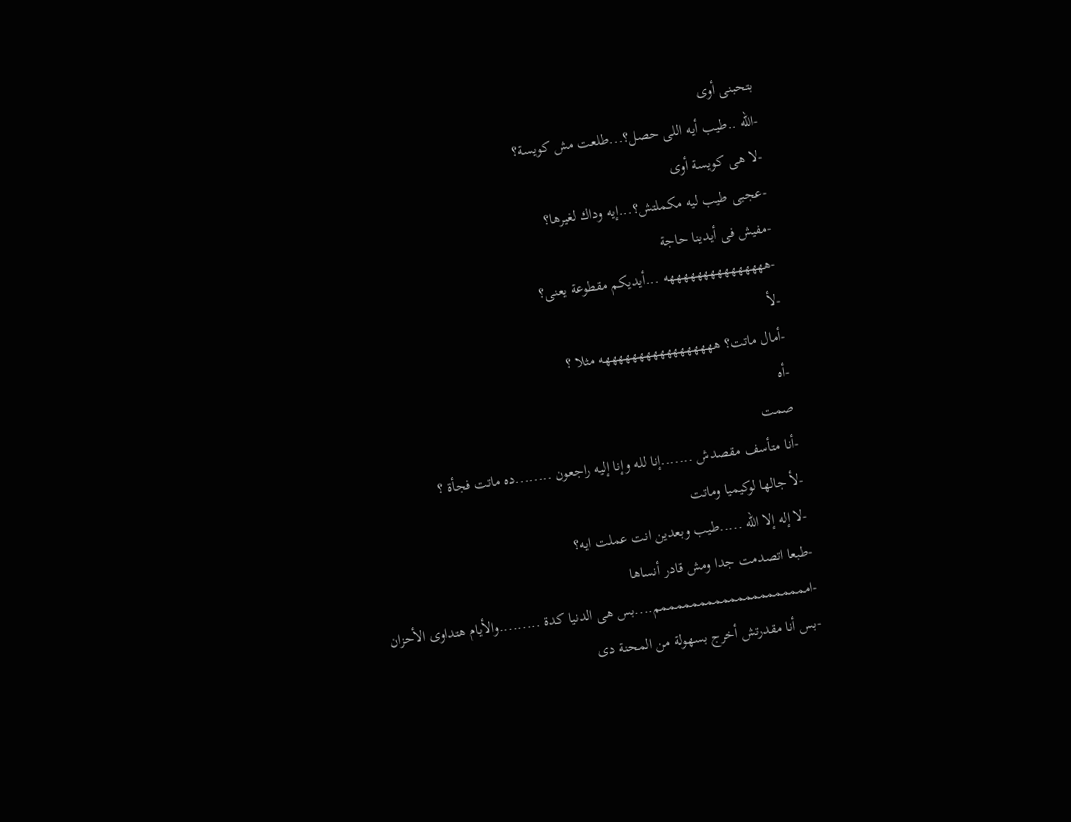بتحبنى أوى
-الله ..طيب أيه اللى حصل؟...طلعت مش كويسة؟
-لا هى كويسة أوى
-عجبى طيب ليه مكملتش؟...إيه وداك لغيرها؟
-مفيش فى أيدينا حاجة
-هههههههههههههههه ...أيديكم مقطوعة يعنى؟
-لأ
-أمال ماتت؟ هههههههههههههههههه مثلا ؟
-أه
صمت
-أنا متأسف مقصدش .......إنا لله وإنا إليه راجعون ........ده ماتت فجأة ؟
-لأ جالها لوكيميا وماتت
-لا إله إلا الله .....طيب وبعدين انت عملت ايه؟
-طبعا اتصدمت جدا ومش قادر أنساها
-اممممممممممممممممممممم....بس هى الدنيا كدة .........والأيام هتداوى الأحزان
-بس أنا مقدرتش أخرج بسهولة من المحنة دى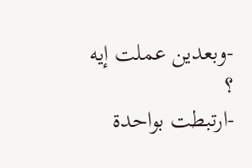-وبعدين عملت إيه ؟
-ارتبطت بواحدة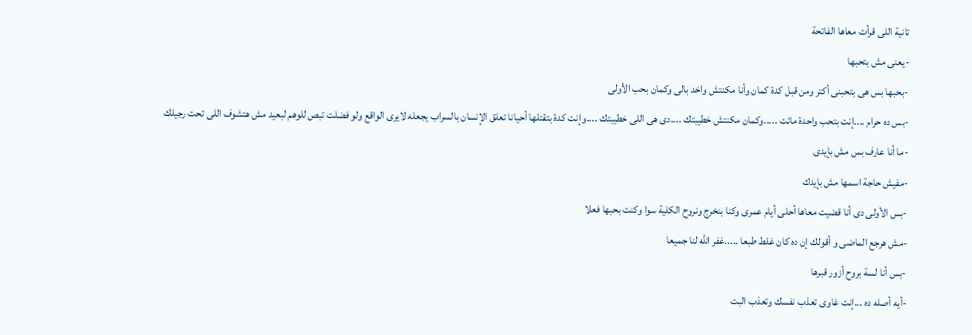تانية اللى قرأت معاها الفاتحة
-يعنى مش بتحبها
-بحبها بس هى بتحبنى أكتر ومن قبل كدة كمان وأنا مكنتش واخد بالى وكمان بحب الأولى
-بس ده حرام ....إنت بتحب واحدة ماتت .....وكمان مكنتش خطيبتك ....دى هى اللى خطيبتك ....وإنت كدة بتقتلها أحيانا تعلق الإنسان بالسراب يجعله لايرى الواقع ولو فضلت تبص للوهم لبعيد مش هتشوف اللى تحت رجيلك
-ما أنا عارف بس مش بإيدى
-مفيش حاجة اسمها مش بإيدك
-بس الأولى دى أنا قضيت معاها أحلى أيام عمرى وكنا بنخرج ونروح الكلية سوا وكنت بحبها فعلا
-مش هرجع الماضى و أقولك إن ده كان غلط طبعا .....غفر الله لنا جميعا
-بس أنا لسة بروح أزور قبرها
-أيه أصله ده ...إنت غاوى تعذب نفسك وتعذب البت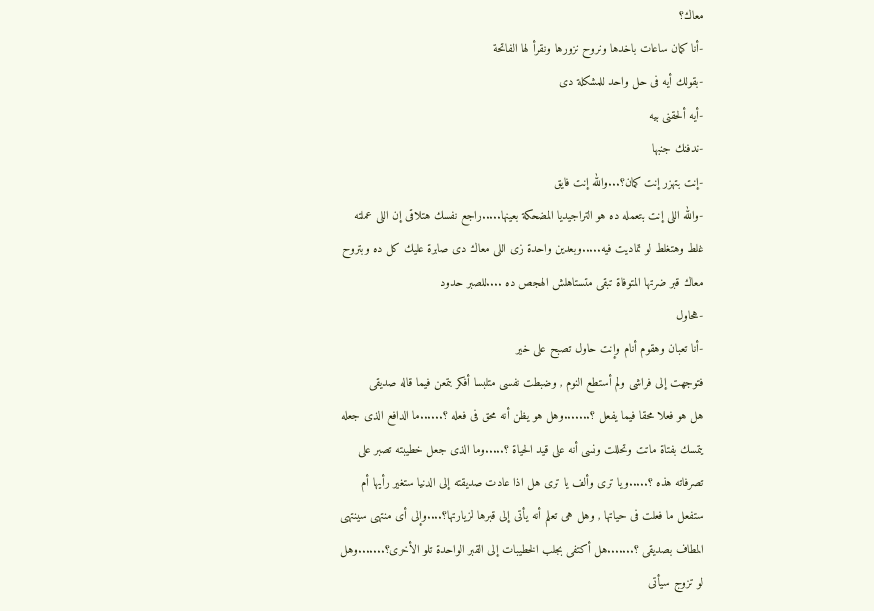معاك؟
-أنا كمان ساعات باخدها ونروح نزورها ونقرأ لها الفاتحة
-بقولك أيه فى حل واحد للمشكلة دى
-أيه ألحقنى بيه
-ندفنك جنبها
-إنت بتهزر إنت كمان؟...والله إنت فايق
-والله اللى إنت بتعمله ده هو التراجيديا المضحكة بعينها.....راجع نفسك هتلاقى إن اللى عملته غلط وهتغلط لو تماديت فيه.....وبعدين واحدة زى اللى معاك دى صابرة عليك كل ده وبتروح معاك قبر ضرتها المتوفاة تبقى متستاهلش الهجص ده ....للصبر حدود
-هحاول
-أنا تعبان وهقوم أنام وإنت حاول تصبح على خير
فتوجهت إلى فراشى ولم أستطع النوم , وضبطت نفسى متلبسا أفكر بتمعن فيما قاله صديقى
هل هو فعلا محقا فيما يفعل ؟.......وهل هو يظن أنه محق فى فعله ؟......ما الدافع الذى جعله يتمسك بفتاة ماتت وتحللت ونسى أنه على قيد الحياة ؟.....وما الذى جعل خطيبته تصبر على تصرفاته هذه ؟.....ويا ترى وألف يا ترى هل اذا عادت صديقته إلى الدنيا ستغير رأيها أم ستفعل ما فعلت فى حياتها , وهل هى تعلم أنه يأتى إلى قبرها لزيارتها؟....وإلى أى منتهى سينتهى المطاف بصديقى ؟.......هل أكتفى بجلب الخطيبات إلى القبر الواحدة تلو الأخرى؟.......وهل لو تزوج سيأتى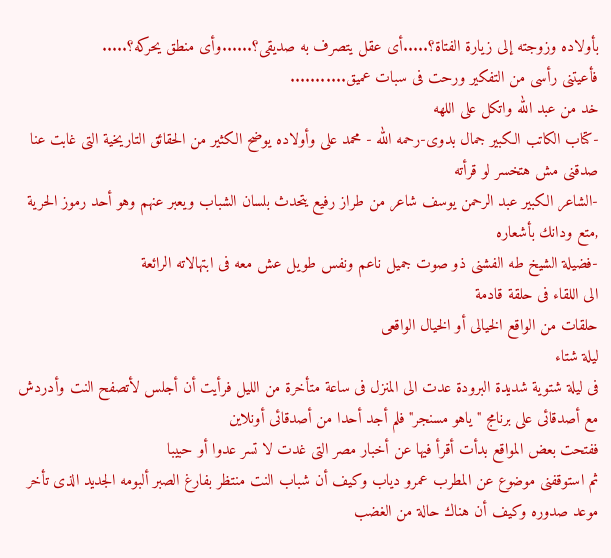بأولاده وزوجته إلى زيارة الفتاة؟.....أى عقل يتصرف به صديقى؟......وأى منطق يحركه؟.....
فأعيتنى رأسى من التفكير ورحت فى سبات عميق...........
خد من عبد الله واتكل على اللهه
-كتاب الكاتب الكبير جمال بدوى-رحمه الله - محمد على وأولاده يوضح الكثير من الحقائق التاريخية التى غابت عنا صدقنى مش هتخسر لو قرأته
-الشاعر الكبير عبد الرحمن يوسف شاعر من طراز رفيع يتحدث بلسان الشباب ويعبر عنهم وهو أحد رموز الحرية ,متع ودانك بأشعاره
-فضيلة الشيخ طه الفشنى ذو صوت جميل ناعم ونفس طويل عش معه فى ابتهالاته الرائعة
الى اللقاء فى حلقة قادمة
حلقات من الواقع الخيالى أو الخيال الواقعى
ليلة شتاء
فى ليلة شتوية شديدة البرودة عدت الى المنزل فى ساعة متأخرة من الليل فرأيت أن أجلس لأتصفح النت وأدردش مع أصدقائى على برنامج " ياهو مسنجر" فلم أجد أحدا من أصدقائى أونلاين
ففتحت بعض المواقع بدأت أقرأ فيها عن أخبار مصر التى غدت لا تسر عدوا أو حبيبا
ثم استوقفنى موضوع عن المطرب عمرو دياب وكيف أن شباب النت منتظر بفارغ الصبر ألبومه الجديد الذى تأخر موعد صدوره وكيف أن هناك حالة من الغضب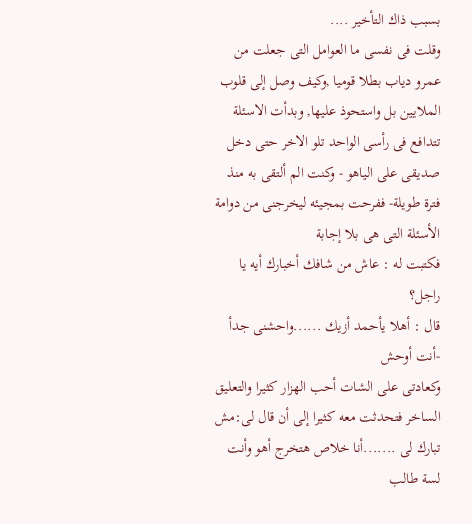بسبب ذاك التأخير ....
وقلت فى نفسى ما العوامل التى جعلت من عمرو دياب بطلا قوميا ,وكيف وصل إلى قلوب الملايين بل واستحوذ عليها, وبدأت الاسئلة تتدافع فى رأسى الواحد تلو الاخر حتى دخل صديقى على الياهو - وكنت الم ألتقى به منذ فترة طويلة- ففرحت بمجيئه ليخرجنى من دوامة الأسئلة التى هى بلا إجابة
فكتبت له : عاش من شافك أخبارك أيه يا راجل؟
قال : أهلا يأحمد أزيك ......واحشنى جدأ
-أنت أوحش
وكعادتى على الشات أحب الهزار كثيرا والتعليق الساخر فتحدثت معه كثيرا إلى أن قال لى:مش تبارك لى .......أنا خلاص هتخرج أهو وأنت لسة طالب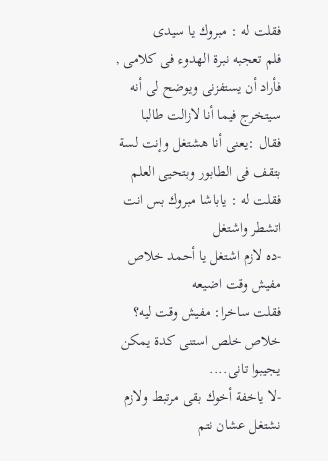فقلت له : مبروك يا سيدى
فلم تعجبه نبرة الهدوء فى كلامى , فأراد أن يستفزنى ويوضح لى أنه سيتخرج فيما أنا لازالت طالبا
فقال :يعنى أنا هشتغل وإنت لسة بتقف فى الطابور وبتحيى العلم
فقلت له : ياباشا مبروك بس انت اتشطر واشتغل
-ده لازم اشتغل يا أحمد خلاص مفيش وقت اضيعه
فقلت ساخرا: مفيش وقت ليه؟ خلاص خلص استنى كدة يمكن يجيبوا تانى....
-لا ياخفة أخوك بقى مرتبط ولازم نشتغل عشان نتم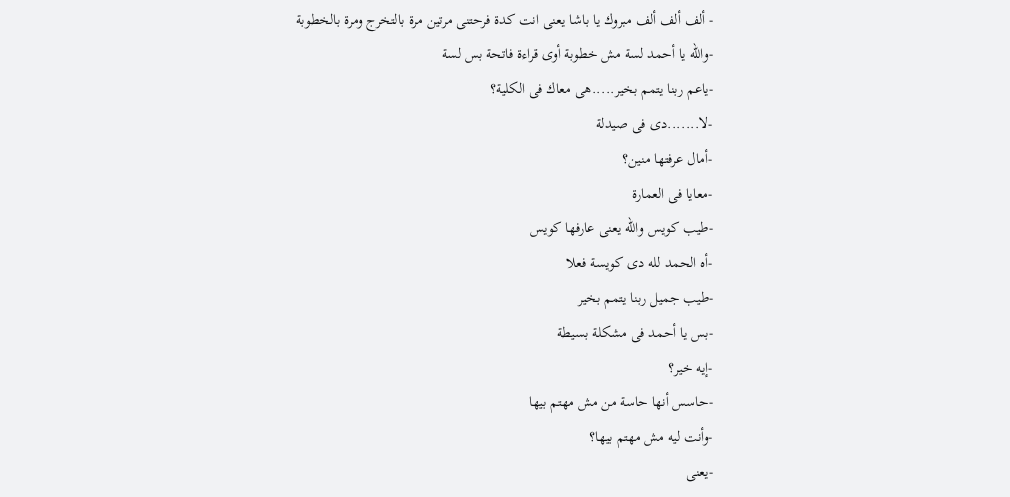- ألف ألف ألف مبروك يا باشا يعنى انت كدة فرحتنى مرتين مرة بالتخرج ومرة بالخطوبة
-والله يا أحمد لسة مش خطوبة أوى قراءة فاتحة بس لسة
-ياعم ربنا يتمم بخير.....هى معاك فى الكلية؟
-لا.......دى فى صيدلة
-أمال عرفتها منين؟
-معايا فى العمارة
-طيب كويس والله يعنى عارفها كويس
-أه الحمد لله دى كويسة فعلا
-طيب جميل ربنا يتمم بخير
-بس يا أحمد فى مشكلة بسيطة
-إيه خير؟
-حاسس أنها حاسة من مش مهتم بيها
-وأنت ليه مش مهتم بيها؟
-يعنى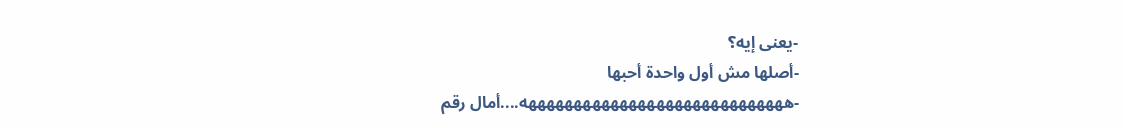-يعنى إيه؟
-أصلها مش أول واحدة أحبها
-هههههههههههههههههههههههههههههه....أمال رقم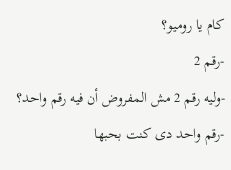كام يا روميو؟
-رقم 2
-وليه رقم 2 مش المفروض أن فيه رقم واحد؟
-رقم واحد دى كنت بحبها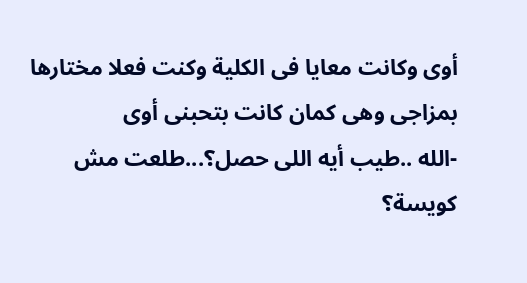أوى وكانت معايا فى الكلية وكنت فعلا مختارها بمزاجى وهى كمان كانت بتحبنى أوى
-الله ..طيب أيه اللى حصل؟...طلعت مش كويسة؟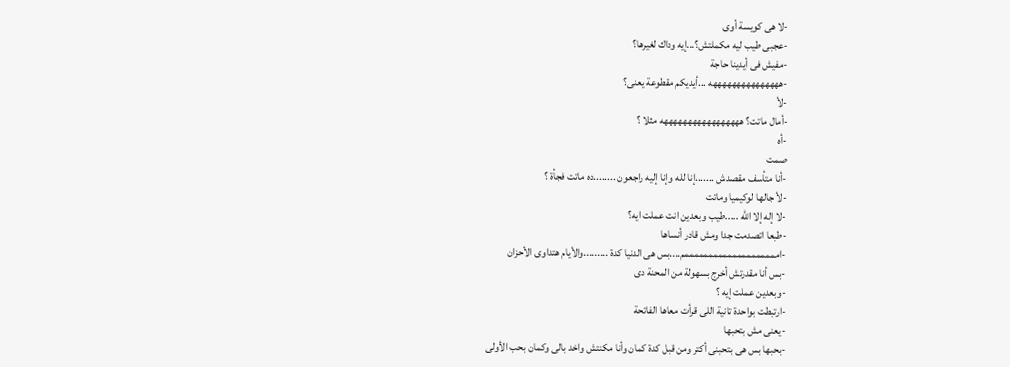-لا هى كويسة أوى
-عجبى طيب ليه مكملتش؟...إيه وداك لغيرها؟
-مفيش فى أيدينا حاجة
-هههههههههههههههه ...أيديكم مقطوعة يعنى؟
-لأ
-أمال ماتت؟ هههههههههههههههههه مثلا ؟
-أه
صمت
-أنا متأسف مقصدش .......إنا لله وإنا إليه راجعون ........ده ماتت فجأة ؟
-لأ جالها لوكيميا وماتت
-لا إله إلا الله .....طيب وبعدين انت عملت ايه؟
-طبعا اتصدمت جدا ومش قادر أنساها
-اممممممممممممممممممممم....بس هى الدنيا كدة .........والأيام هتداوى الأحزان
-بس أنا مقدرتش أخرج بسهولة من المحنة دى
-وبعدين عملت إيه ؟
-ارتبطت بواحدة تانية اللى قرأت معاها الفاتحة
-يعنى مش بتحبها
-بحبها بس هى بتحبنى أكتر ومن قبل كدة كمان وأنا مكنتش واخد بالى وكمان بحب الأولى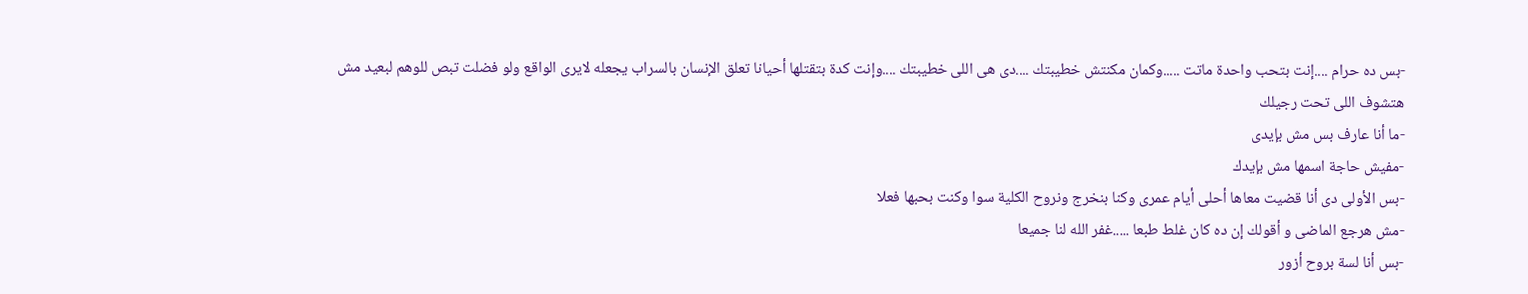-بس ده حرام ....إنت بتحب واحدة ماتت .....وكمان مكنتش خطيبتك ....دى هى اللى خطيبتك ....وإنت كدة بتقتلها أحيانا تعلق الإنسان بالسراب يجعله لايرى الواقع ولو فضلت تبص للوهم لبعيد مش هتشوف اللى تحت رجيلك
-ما أنا عارف بس مش بإيدى
-مفيش حاجة اسمها مش بإيدك
-بس الأولى دى أنا قضيت معاها أحلى أيام عمرى وكنا بنخرج ونروح الكلية سوا وكنت بحبها فعلا
-مش هرجع الماضى و أقولك إن ده كان غلط طبعا .....غفر الله لنا جميعا
-بس أنا لسة بروح أزور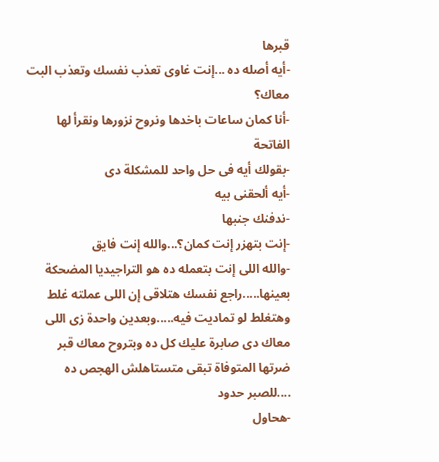قبرها
-أيه أصله ده ...إنت غاوى تعذب نفسك وتعذب البت معاك؟
-أنا كمان ساعات باخدها ونروح نزورها ونقرأ لها الفاتحة
-بقولك أيه فى حل واحد للمشكلة دى
-أيه ألحقنى بيه
-ندفنك جنبها
-إنت بتهزر إنت كمان؟...والله إنت فايق
-والله اللى إنت بتعمله ده هو التراجيديا المضحكة بعينها.....راجع نفسك هتلاقى إن اللى عملته غلط وهتغلط لو تماديت فيه.....وبعدين واحدة زى اللى معاك دى صابرة عليك كل ده وبتروح معاك قبر ضرتها المتوفاة تبقى متستاهلش الهجص ده ....للصبر حدود
-هحاول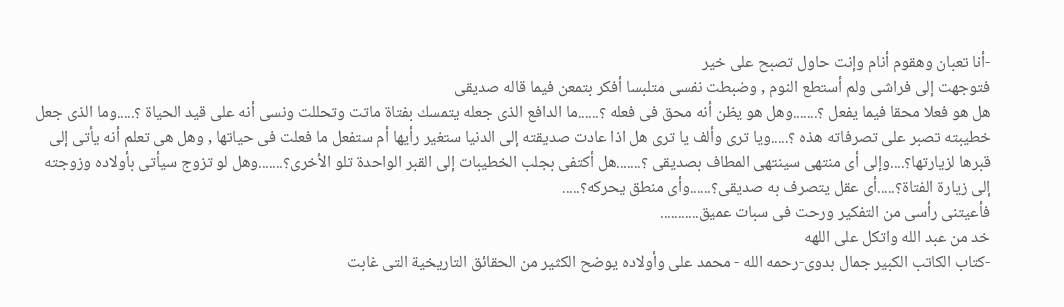-أنا تعبان وهقوم أنام وإنت حاول تصبح على خير
فتوجهت إلى فراشى ولم أستطع النوم , وضبطت نفسى متلبسا أفكر بتمعن فيما قاله صديقى
هل هو فعلا محقا فيما يفعل ؟.......وهل هو يظن أنه محق فى فعله ؟......ما الدافع الذى جعله يتمسك بفتاة ماتت وتحللت ونسى أنه على قيد الحياة ؟.....وما الذى جعل خطيبته تصبر على تصرفاته هذه ؟.....ويا ترى وألف يا ترى هل اذا عادت صديقته إلى الدنيا ستغير رأيها أم ستفعل ما فعلت فى حياتها , وهل هى تعلم أنه يأتى إلى قبرها لزيارتها؟....وإلى أى منتهى سينتهى المطاف بصديقى ؟.......هل أكتفى بجلب الخطيبات إلى القبر الواحدة تلو الأخرى؟.......وهل لو تزوج سيأتى بأولاده وزوجته إلى زيارة الفتاة؟.....أى عقل يتصرف به صديقى؟......وأى منطق يحركه؟.....
فأعيتنى رأسى من التفكير ورحت فى سبات عميق...........
خد من عبد الله واتكل على اللهه
-كتاب الكاتب الكبير جمال بدوى-رحمه الله - محمد على وأولاده يوضح الكثير من الحقائق التاريخية التى غابت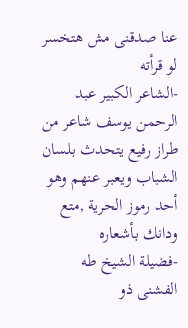عنا صدقنى مش هتخسر لو قرأته
-الشاعر الكبير عبد الرحمن يوسف شاعر من طراز رفيع يتحدث بلسان الشباب ويعبر عنهم وهو أحد رموز الحرية ,متع ودانك بأشعاره
-فضيلة الشيخ طه الفشنى ذو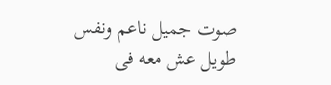صوت جميل ناعم ونفس طويل عش معه فى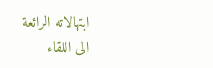ابتهالاته الرائعة
الى اللقاء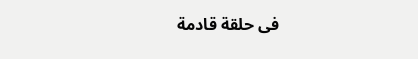فى حلقة قادمة